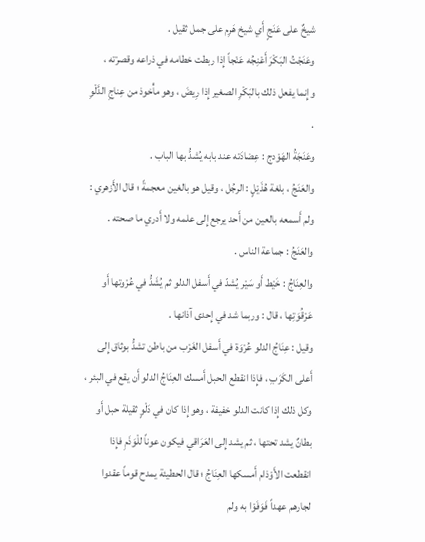شيخٌ على عَنَجٍ أَي شيخ هَرِم على جمل ثقيل .
وعَنَجْتُ البَكْرَ أَعْنِجُه عَنْجاً إِذا ربطت خطامه في ذراعه وقصرْته ، وإِنما يفعل ذلك بالبَكْرِ الصغير إِذا رِيضَ ، وهو مأْخوذ من عِناجِ الدَّلْوِ .
وعَنَجَةُ الهَوْدج : عِضادَته عند بابه يُشدُّ بها الباب .
والعَنَجُ ، بلغة هُذَيْلٍ : الرجُل ، وقيل هو بالغين معجمةً ؛ قال الأَزهري : ولم أَسمعه بالعين من أَحد يرجع إِلى علمه ولا أَدري ما صحته .
والعَنَجُ : جماعة الناس .
والعِنَاجُ : خَيْط أَو سَيْر يُشدّ في أَسفل الدلو ثم يُشَدُّ في عُرْوتها أَو عَرْقُوَتِها ، قال : وربما شد في إِحدى آذانها .
وقيل : عِنَاجُ الدلو عُرْوَة في أَسفل الغَرْب من باطن تشدُّ بوثاق إِلى أَعلى الكَرَبِ ، فإِذا انقطع الحبل أَمسك العِنَاجُ الدلو أَن يقع في البئر ، وكل ذلك إِذا كانت الدلو خفيفة ، وهو إِذا كان في دَلْوٍ ثقيلة حبل أَو بطانٌ يشد تحتها ، ثم يشد إِلى العَرَاقي فيكون عوناً للْوَذَمِ فإِذا انقطعت الأَوْذام أَمسكها العِنَاجُ ؛ قال الحطيئة يمدح قوماً عقدوا لجارهم عهداً فَوَفَوْا به ولم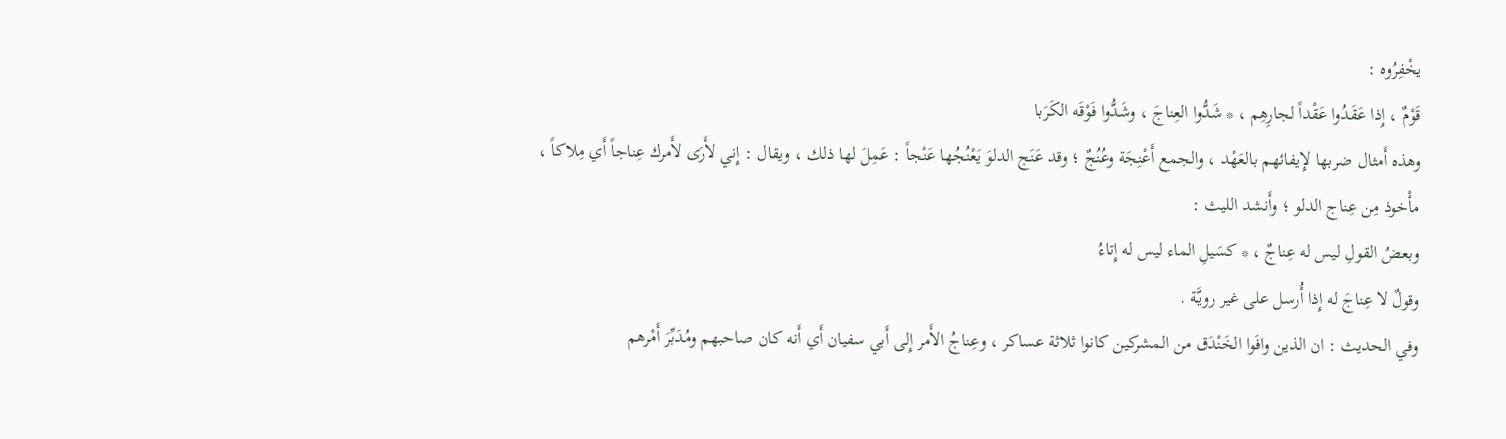يخْفِرُوه :
قَوْمٌ ، إِذا عَقَدُوا عَقْداً لجارِهِم ، * شَدُّوا العِناجَ ، وشَدُّوا فَوْقَه الكَرَبا
وهذه أَمثال ضربها لإِيفائهم بالعَهْد ، والجمع أَعْنِجَة وعُنُجٌ ؛ وقد عَنَج الدلوَ يَعْنُجُها عَنْجاً : عَمِلَ لها ذلك ، ويقال : إِني لأَرَى لأَمرك عِناجاً أَي مِلاكاً ، مأْخوذ مِن عِناج الدلو ؛ وأَنشد الليث :
وبعضُ القولِ ليس له عِناجٌ ، * كسَيلِ الماء ليس له إِتاءُ
وقولٌ لا عِناجَ له إِذا أُرسل على غير رويَّة .
وفي الحديث : ان الذين وافَوا الخَنْدَق من المشركين كانوا ثلاثة عساكر ، وعِناجُ الأَمر إِلى أَبي سفيان أَي أَنه كان صاحبهم ومُدَبِّرَ أَمْرهم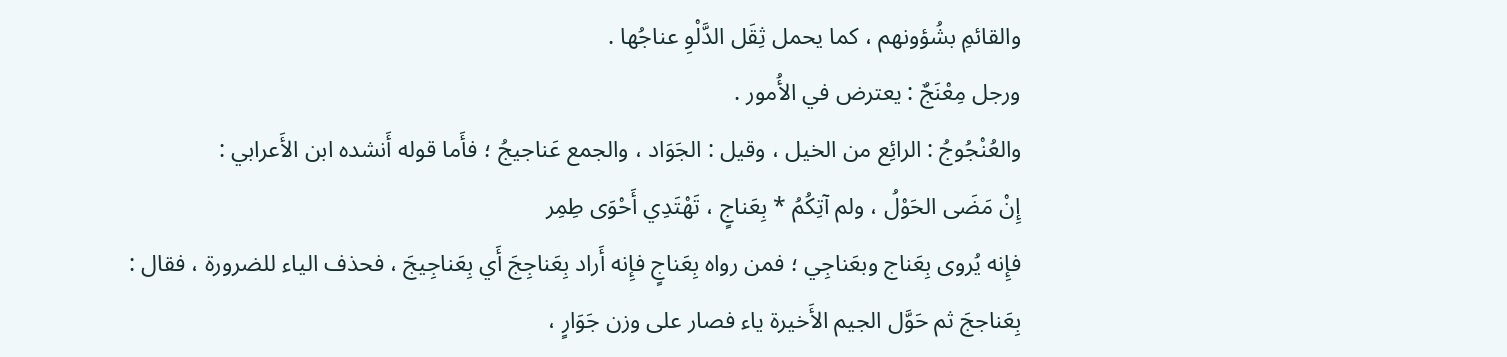والقائمِ بشُؤونهم ، كما يحمل ثِقَل الدَّلْوِ عناجُها .
ورجل مِعْنَجٌ : يعترض في الأُمور .
والعُنْجُوجُ : الرائِع من الخيل ، وقيل : الجَوَاد ، والجمع عَناجيجُ ؛ فأَما قوله أَنشده ابن الأَعرابي :
إِنْ مَضَى الحَوْلُ ، ولم آتِكُمُ * بِعَناجٍ ، تَهْتَدِي أَحْوَى طِمِر
فإِنه يُروى بِعَناج وبعَناجِي ؛ فمن رواه بِعَناجٍ فإِنه أَراد بِعَناجِجَ أَي بِعَناجِيجَ ، فحذف الياء للضرورة ، فقال : بِعَناججَ ثم حَوَّل الجيم الأَخيرة ياء فصار على وزن جَوَارٍ ،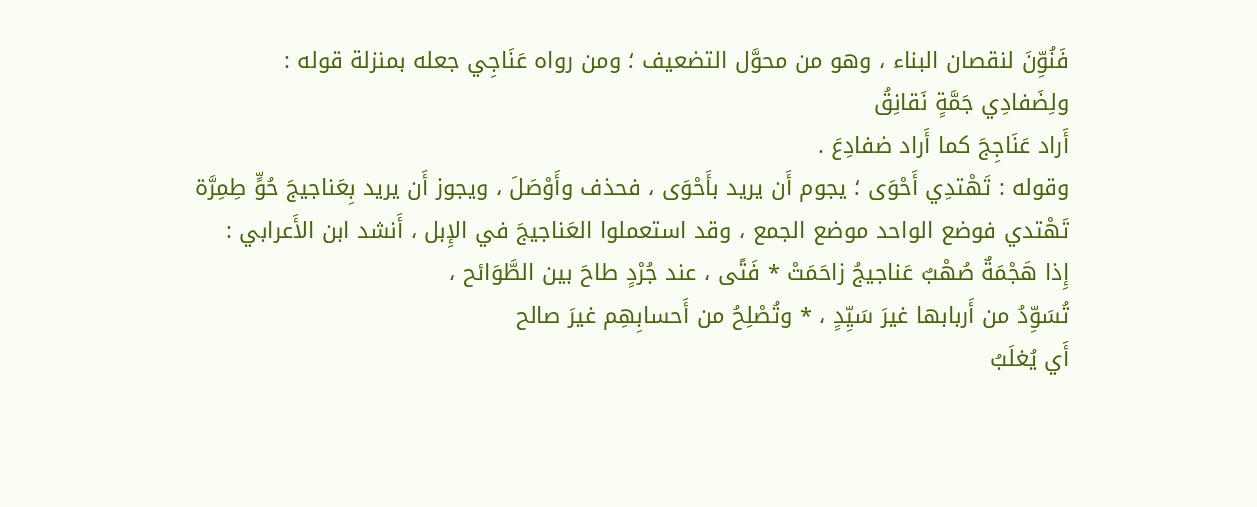فَنُوِّنَ لنقصان البناء ، وهو من محوَّل التضعيف ؛ ومن رواه عَنَاجِي جعله بمنزلة قوله :
ولِضَفادِي جَمَّةٍ نَقانِقُ
أَراد عَنَاجِجَ كما أَراد ضفادِعَ .
وقوله : تَهْتدِي أَحْوَى ؛ يجوم أَن يريد بأَحْوَى ، فحذف وأَوْصَلَ ، ويجوز أَن يريد بِعَناجيجَ حُوٍّ طِمِرَّة تَهْتدي فوضع الواحد موضع الجمع ، وقد استعملوا العَناجيجَ في الإِبل ، أَنشد ابن الأَعرابي :
إِذا هَجْمَةٌ صُهْبٌ عَناجيجُ زاحَمَتْ * فَتًى ، عند جُرْدٍ طاحَ بين الطَّوَائح ،
تُسَوِّدُ من أَربابها غيرَ سَيِّدٍ ، * وتُصْلِحُ من أَحسابِهِم غيرَ صالح
أَي يُغلَبُ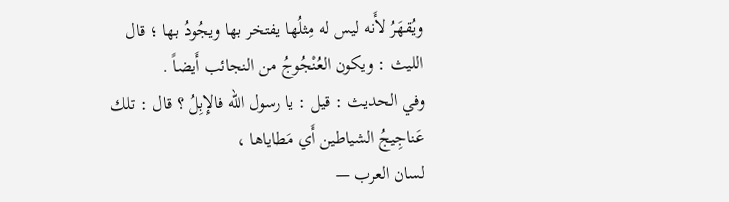ويُقهَرُ لأَنه ليس له مِثلُها يفتخر بها ويجُودُ بها ؛ قال الليث : ويكون العُنْجُوجُ من النجائب أَيضاً .
وفي الحديث : قيل : يا رسول الله فالإِبِلُ ؟ قال : تلك عَناجِيجُ الشياطين أَي مَطاياها ،
لسان العرب —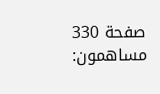صفحة 330
مساهمون: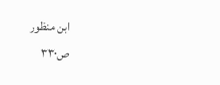ابن منظور
ص٣٣٠